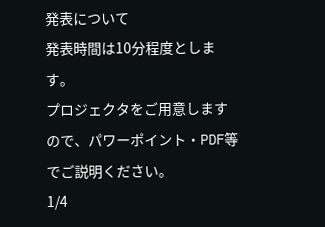発表について
発表時間は10分程度とします。
プロジェクタをご用意しますので、パワーポイント・PDF等でご説明ください。
1/4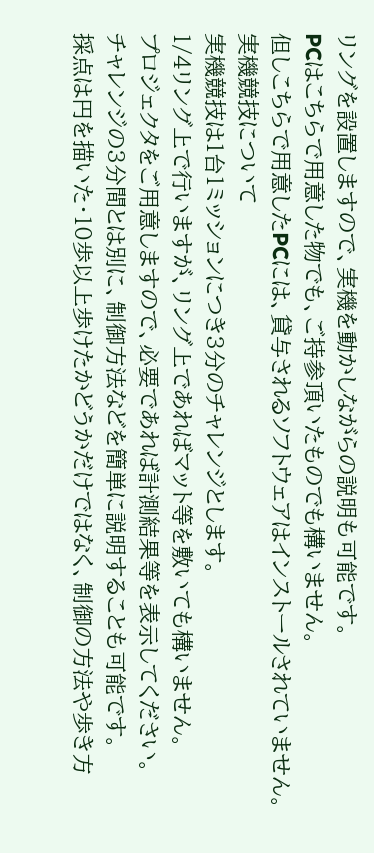リングを設置しますので、実機を動かしながらの説明も可能です。
PCはこちらで用意した物でも、ご持参頂いたものでも構いません。
但しこちらで用意したPCには、貸与されるソフトウェアはインストールされていません。
実機競技について
実機競技は1台1ミッションにつき3分のチャレンジとします。
1/4リング上で行いますが、リング上であればマット等を敷いても構いません。
プロジェクタをご用意しますので、必要であれば計測結果等を表示してください。
チャレンジの3分間とは別に、制御方法などを簡単に説明することも可能です。
採点は円を描いた・10歩以上歩けたかどうかだけではなく、制御の方法や歩き方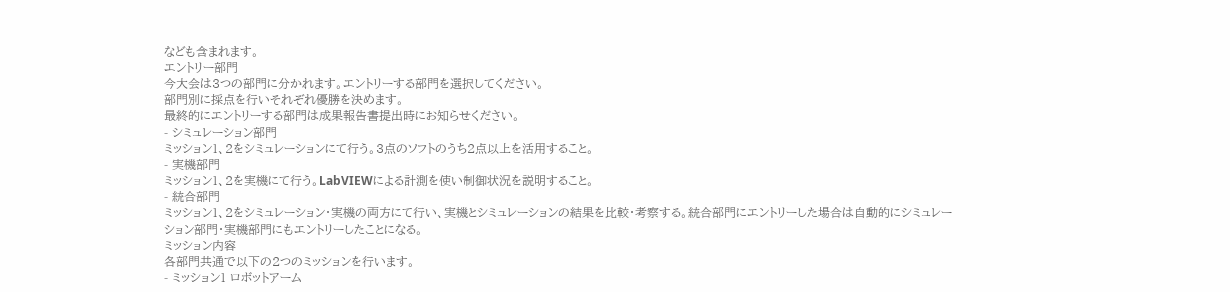なども含まれます。
エントリー部門
今大会は3つの部門に分かれます。エントリーする部門を選択してください。
部門別に採点を行いそれぞれ優勝を決めます。
最終的にエントリーする部門は成果報告書提出時にお知らせください。
- シミュレーション部門
ミッション1、2をシミュレーションにて行う。3点のソフトのうち2点以上を活用すること。
- 実機部門
ミッション1、2を実機にて行う。LabVIEWによる計測を使い制御状況を説明すること。
- 統合部門
ミッション1、2をシミュレーション・実機の両方にて行い、実機とシミュレーションの結果を比較・考察する。統合部門にエントリーした場合は自動的にシミュレーション部門・実機部門にもエントリーしたことになる。
ミッション内容
各部門共通で以下の2つのミッションを行います。
- ミッション1 ロボットアーム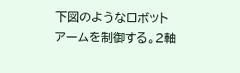下図のようなロボットアームを制御する。2軸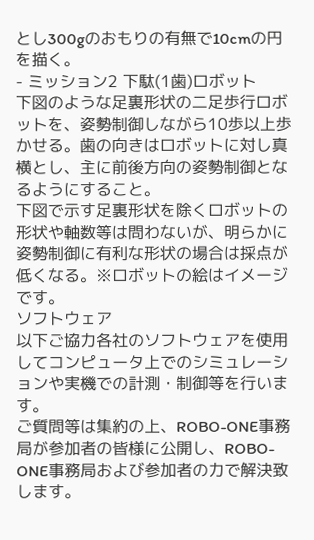とし300gのおもりの有無で10cmの円を描く。
- ミッション2 下駄(1歯)ロボット
下図のような足裏形状の二足歩行ロボットを、姿勢制御しながら10歩以上歩かせる。歯の向きはロボットに対し真横とし、主に前後方向の姿勢制御となるようにすること。
下図で示す足裏形状を除くロボットの形状や軸数等は問わないが、明らかに姿勢制御に有利な形状の場合は採点が低くなる。※ロボットの絵はイメージです。
ソフトウェア
以下ご協力各社のソフトウェアを使用してコンピュータ上でのシミュレーションや実機での計測・制御等を行います。
ご質問等は集約の上、ROBO-ONE事務局が参加者の皆様に公開し、ROBO-ONE事務局および参加者の力で解決致します。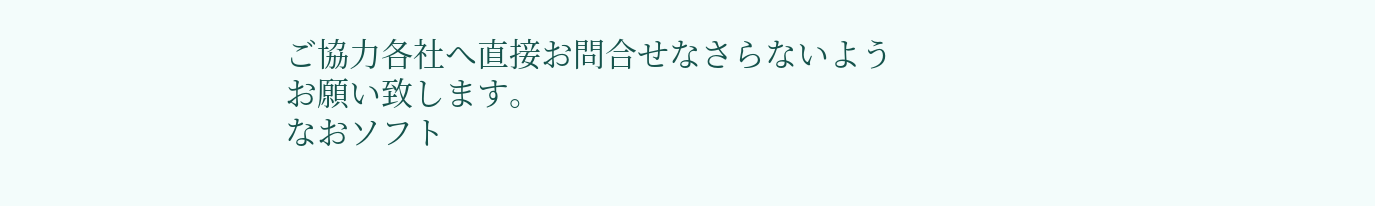ご協力各社へ直接お問合せなさらないようお願い致します。
なおソフト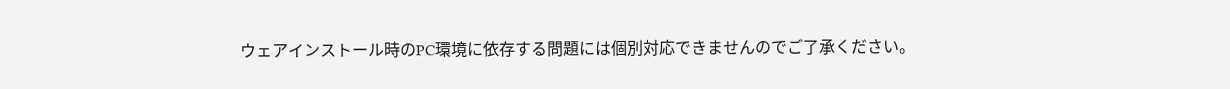ウェアインストール時のPC環境に依存する問題には個別対応できませんのでご了承ください。